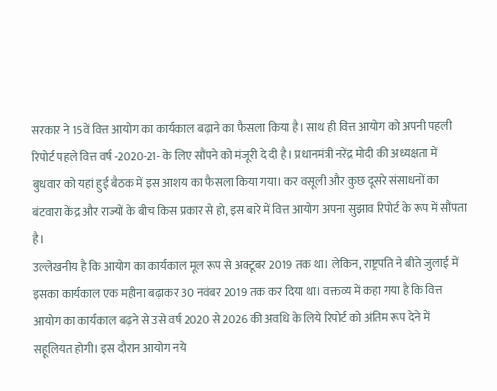सरकार ने 15वें वित्त आयोग का कार्यकाल बढ़ाने का फैसला किया है। साथ ही वित्त आयोग को अपनी पहली रिपोर्ट पहले वित्त वर्ष -2020-21- के लिए सौंपने को मंजूरी दे दी है। प्रधानमंत्री नरेंद्र मोदी की अध्यक्षता में बुधवार को यहां हुई बैठक में इस आशय का फैसला किया गया। कर वसूली और कुछ दूसरे संसाधनों का बंटवारा केंद्र और राज्यों के बीच किस प्रकार से हो, इस बारे में वित्त आयोग अपना सुझाव रिपोर्ट के रूप में सौंपता है।
उल्लेखनीय है कि आयोग का कार्यकाल मूल रूप से अक्टूबर 2019 तक था। लेकिन, राष्ट्रपति ने बीते जुलाई में इसका कार्यकाल एक महीना बढ़ाकर 30 नवंबर 2019 तक कर दिया था। वक्तव्य में कहा गया है कि वित्त आयोग का कार्यकाल बढ़ने से उसे वर्ष 2020 से 2026 की अवधि के लिये रिपोर्ट को अंतिम रूप देने में सहूलियत होगी। इस दौरान आयोग नये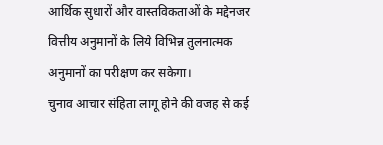आर्थिक सुधारों और वास्तविकताओं के मद्देनजर वित्तीय अनुमानों के लिये विभिन्न तुलनात्मक अनुमानों का परीक्षण कर सकेगा।
चुनाव आचार संहिता लागू होने की वजह से कई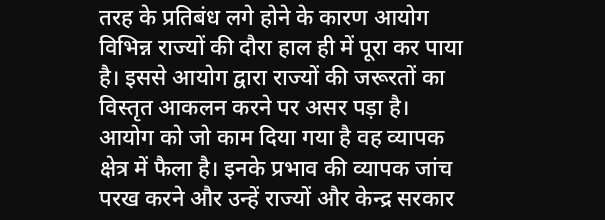तरह के प्रतिबंध लगे होने के कारण आयोग विभिन्न राज्यों की दौरा हाल ही में पूरा कर पाया है। इससे आयोग द्वारा राज्यों की जरूरतों का विस्तृत आकलन करने पर असर पड़ा है। आयोग को जो काम दिया गया है वह व्यापक क्षेत्र में फैला है। इनके प्रभाव की व्यापक जांच परख करने और उन्हें राज्यों और केन्द्र सरकार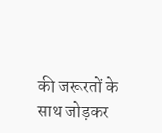की जरूरतों के साथ जोड़कर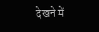देखने में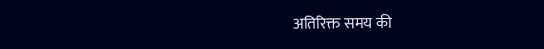अतिरिक्त समय की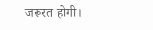जरूरत होगी।